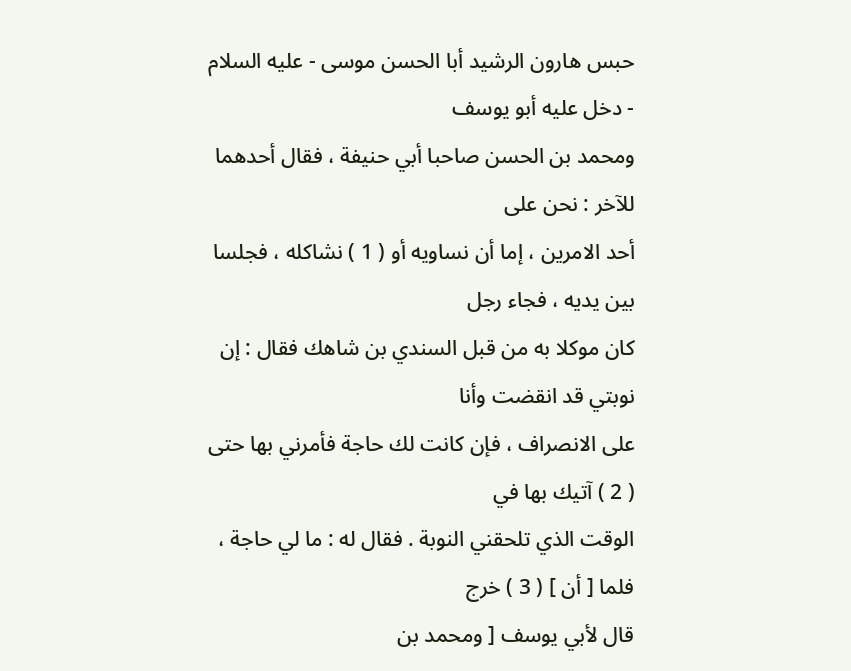حبس هارون الرشيد أبا الحسن موسى - عليه السلام - دخل عليه أبو يوسف
ومحمد بن الحسن صاحبا أبي حنيفة ، فقال أحدهما للآخر : نحن على
أحد الامرين ، إما أن نساويه أو ( 1 ) نشاكله ، فجلسا بين يديه ، فجاء رجل
كان موكلا به من قبل السندي بن شاهك فقال : إن نوبتي قد انقضت وأنا
على الانصراف ، فإن كانت لك حاجة فأمرني بها حتى ( 2 ) آتيك بها في
الوقت الذي تلحقني النوبة . فقال له : ما لي حاجة ، فلما [ أن ] ( 3 ) خرج
قال لأبي يوسف [ ومحمد بن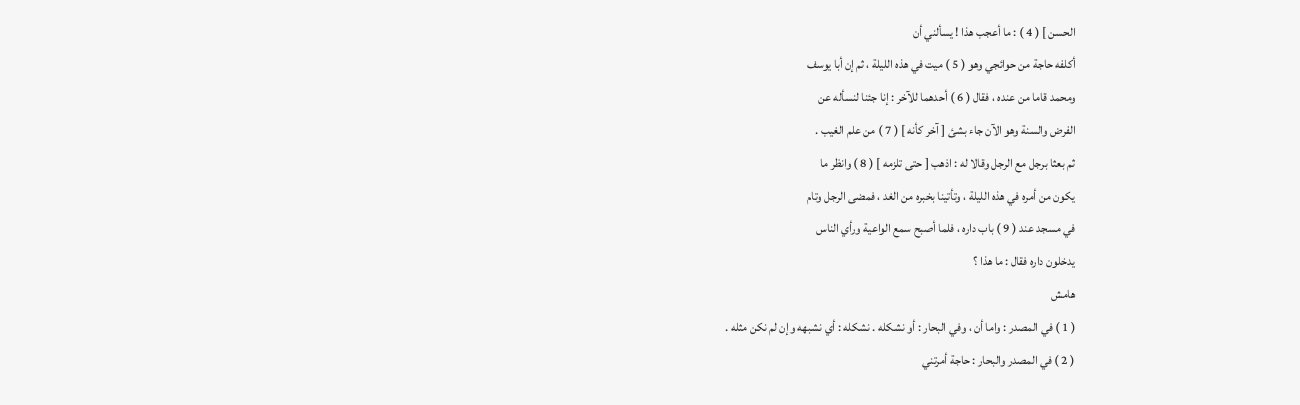الحسن ] ( 4 ) : ما أعجب هذا ! يسألني أن
أكلفه حاجة من حوائجي وهو ( 5 ) ميت في هذه الليلة ، ثم إن أبا يوسف
ومحمد قاما من عنده ، فقال ( 6 ) أحدهما للآخر : إنا جئنا لنسأله عن
الفرض والسنة وهو الآن جاء بشئ [ آخر كأنه ] ( 7 ) من علم الغيب .
ثم بعثا برجل مع الرجل وقالا له : اذهب [ حتى تلزمه ] ( 8 ) وانظر ما
يكون من أمره في هذه الليلة ، وتأتينا بخبره من الغد ، فمضى الرجل وتام
في مسجد عند ( 9 ) باب داره ، فلما أصبح سمع الواعية ورأي الناس
يدخلون داره فقال : ما هذا ؟
هامش
( 1 ) في المصدر : واما أن ، وفي البحار : أو نشكله . نشكله : أي نشبهه وإن لم نكن مثله .
( 2 ) في المصدر والبحار : حاجة أمرتني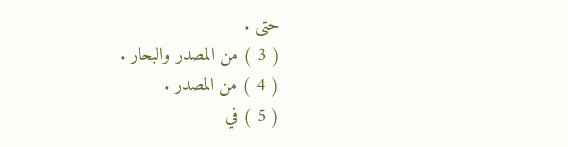حتى .
( 3 ) من المصدر والبحار .
( 4 ) من المصدر .
( 5 ) في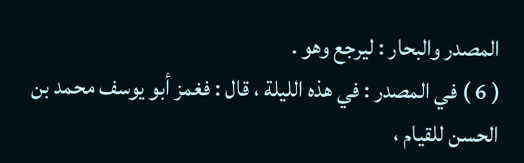المصدر والبحار : ليرجع وهو .
( 6 ) في المصدر : في هذه الليلة ، قال : فغمز أبو يوسف محمد بن الحسن للقيام ،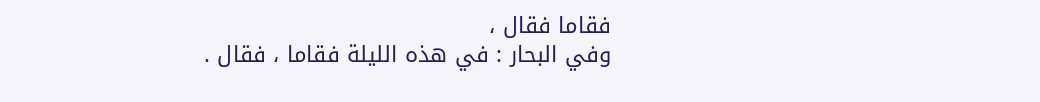فقاما فقال ،
وفي البحار : في هذه الليلة فقاما ، فقال .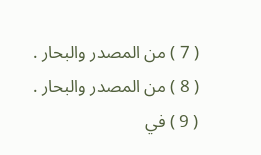( 7 ) من المصدر والبحار .
( 8 ) من المصدر والبحار .
( 9 ) في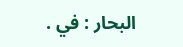البحار : في .